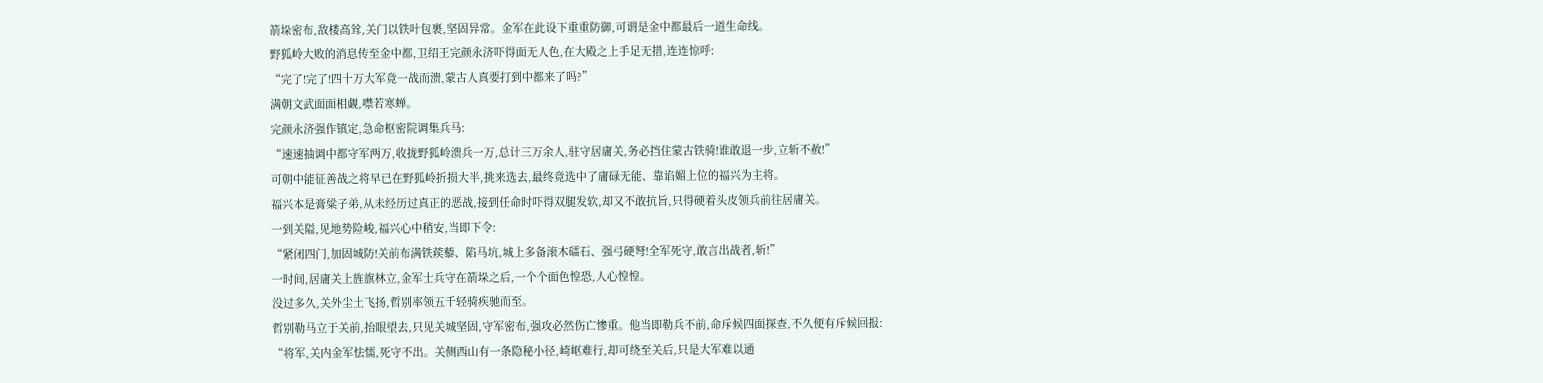箭垛密布,敌楼高耸,关门以铁叶包裹,坚固异常。金军在此设下重重防御,可谓是金中都最后一道生命线。
野狐岭大败的消息传至金中都,卫绍王完颜永济吓得面无人色,在大殿之上手足无措,连连惊呼:
“完了!完了!四十万大军竟一战而溃,蒙古人真要打到中都来了吗?”
满朝文武面面相觑,噤若寒蝉。
完颜永济强作镇定,急命枢密院调集兵马:
“速速抽调中都守军两万,收拢野狐岭溃兵一万,总计三万余人,驻守居庸关,务必挡住蒙古铁骑!谁敢退一步,立斩不赦!”
可朝中能征善战之将早已在野狐岭折损大半,挑来选去,最终竟选中了庸碌无能、靠谄媚上位的福兴为主将。
福兴本是膏粱子弟,从未经历过真正的恶战,接到任命时吓得双腿发软,却又不敢抗旨,只得硬着头皮领兵前往居庸关。
一到关隘,见地势险峻,福兴心中稍安,当即下令:
“紧闭四门,加固城防!关前布满铁蒺藜、陷马坑,城上多备滚木礌石、强弓硬弩!全军死守,敢言出战者,斩!”
一时间,居庸关上旌旗林立,金军士兵守在箭垛之后,一个个面色惶恐,人心惶惶。
没过多久,关外尘土飞扬,哲别率领五千轻骑疾驰而至。
哲别勒马立于关前,抬眼望去,只见关城坚固,守军密布,强攻必然伤亡惨重。他当即勒兵不前,命斥候四面探查,不久便有斥候回报:
“将军,关内金军怯懦,死守不出。关侧西山有一条隐秘小径,崎岖难行,却可绕至关后,只是大军难以通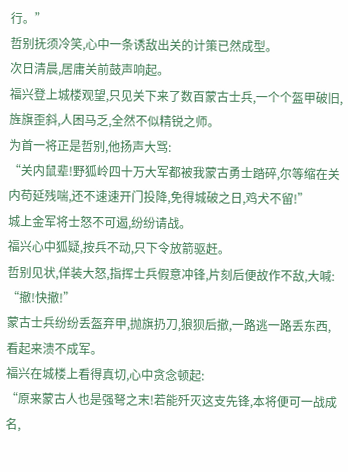行。”
哲别抚须冷笑,心中一条诱敌出关的计策已然成型。
次日清晨,居庸关前鼓声响起。
福兴登上城楼观望,只见关下来了数百蒙古士兵,一个个盔甲破旧,旌旗歪斜,人困马乏,全然不似精锐之师。
为首一将正是哲别,他扬声大骂:
“关内鼠辈!野狐岭四十万大军都被我蒙古勇士踏碎,尔等缩在关内苟延残喘,还不速速开门投降,免得城破之日,鸡犬不留!”
城上金军将士怒不可遏,纷纷请战。
福兴心中狐疑,按兵不动,只下令放箭驱赶。
哲别见状,佯装大怒,指挥士兵假意冲锋,片刻后便故作不敌,大喊:
“撤!快撤!”
蒙古士兵纷纷丢盔弃甲,抛旗扔刀,狼狈后撤,一路逃一路丢东西,看起来溃不成军。
福兴在城楼上看得真切,心中贪念顿起:
“原来蒙古人也是强弩之末!若能歼灭这支先锋,本将便可一战成名,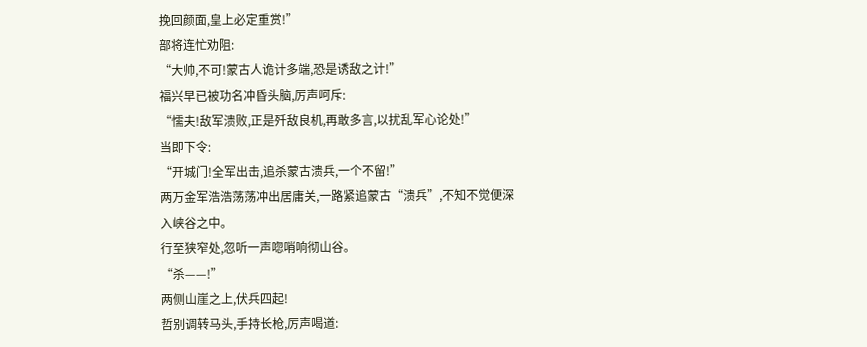挽回颜面,皇上必定重赏!”
部将连忙劝阻:
“大帅,不可!蒙古人诡计多端,恐是诱敌之计!”
福兴早已被功名冲昏头脑,厉声呵斥:
“懦夫!敌军溃败,正是歼敌良机,再敢多言,以扰乱军心论处!”
当即下令:
“开城门!全军出击,追杀蒙古溃兵,一个不留!”
两万金军浩浩荡荡冲出居庸关,一路紧追蒙古“溃兵”,不知不觉便深入峡谷之中。
行至狭窄处,忽听一声唿哨响彻山谷。
“杀——!”
两侧山崖之上,伏兵四起!
哲别调转马头,手持长枪,厉声喝道: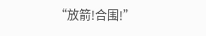“放箭!合围!”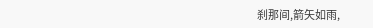刹那间,箭矢如雨,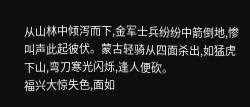从山林中倾泻而下,金军士兵纷纷中箭倒地,惨叫声此起彼伏。蒙古轻骑从四面杀出,如猛虎下山,弯刀寒光闪烁,逢人便砍。
福兴大惊失色,面如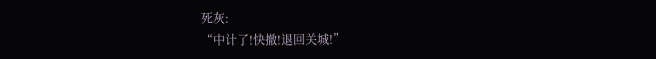死灰:
“中计了!快撤!退回关城!”